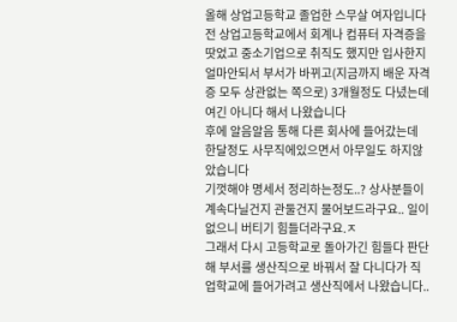올해 상업고등학교 졸업한 스무살 여자입니다
전 상업고등학교에서 회계나 컴퓨터 자격증을 땃었고 중소기업으로 취직도 했지만 입사한지 얼마안되서 부서가 바뀌고(지금까지 배운 자격증 모두 상관없는 쪽으로) 3개월정도 다녔는데 여긴 아니다 해서 나왔습니다
후에 알음알음 통해 다른 회사에 들어갔는데 한달정도 사무직에있으면서 아무일도 하지않았습니다
기껏해야 명세서 정리하는정도..? 상사분들이 계속다닐건지 관둘건지 물어보드라구요.. 일이 없으니 버티기 힘들더라구요.ㅈ
그래서 다시 고등학교로 돌아가긴 힘들다 판단해 부서를 생산직으로 바꿔서 잘 다니다가 직업학교에 들어가려고 생산직에서 나왔습니다..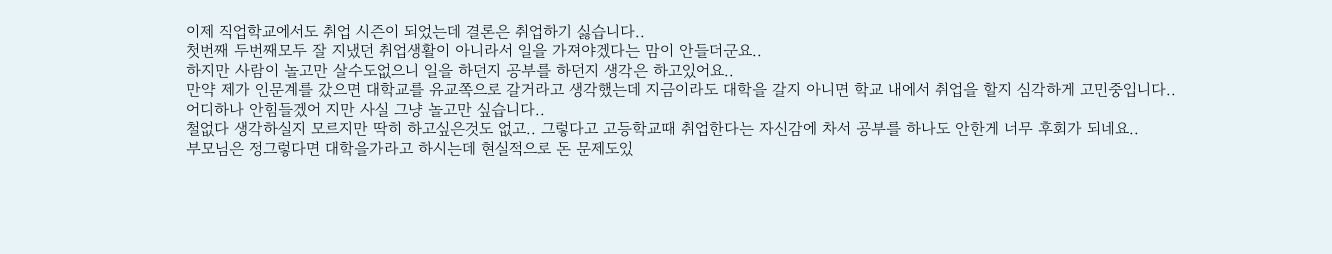이제 직업학교에서도 취업 시즌이 되었는데 결론은 취업하기 싫습니다..
첫번째 두번째모두 잘 지냈던 취업생활이 아니라서 일을 가져야겠다는 맘이 안들더군요..
하지만 사람이 놀고만 살수도없으니 일을 하던지 공부를 하던지 생각은 하고있어요..
만약 제가 인문계를 갔으면 대학교를 유교쪽으로 갈거라고 생각했는데 지금이라도 대학을 갈지 아니면 학교 내에서 취업을 할지 심각하게 고민중입니다..
어디하나 안힘들겠어 지만 사실 그냥 놀고만 싶습니다..
철없다 생각하실지 모르지만 딱히 하고싶은것도 없고.. 그렇다고 고등학교때 취업한다는 자신감에 차서 공부를 하나도 안한게 너무 후회가 되네요..
부모님은 정그렇다면 대학을가라고 하시는데 현실적으로 돈 문제도있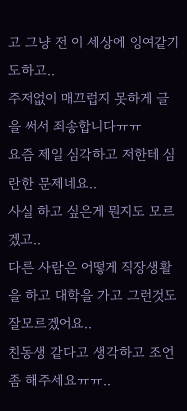고 그냥 전 이 세상에 잉여같기도하고..
주저없이 매끄럽지 못하게 글을 써서 죄송합니다ㅠㅠ
요즘 제일 심각하고 저한테 심란한 문제네요..
사실 하고 싶은게 뭔지도 모르겠고..
다른 사람은 어떻게 직장생활을 하고 대학을 가고 그런것도 잘모르겠어요..
친동생 같다고 생각하고 조언좀 해주세요ㅠㅠ..